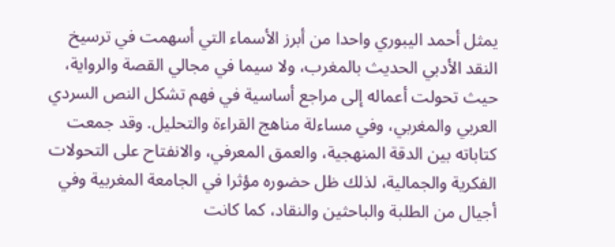يمثل أحمد اليبوري واحدا من أبرز الأسماء التي أسهمت في ترسيخ النقد الأدبي الحديث بالمغرب، ولا سيما في مجالي القصة والرواية، حيث تحولت أعماله إلى مراجع أساسية في فهم تشكل النص السردي العربي والمغربي، وفي مساءلة مناهج القراءة والتحليل. وقد جمعت كتاباته بين الدقة المنهجية، والعمق المعرفي، والانفتاح على التحولات الفكرية والجمالية، لذلك ظل حضوره مؤثرا في الجامعة المغربية وفي أجيال من الطلبة والباحثين والنقاد، كما كانت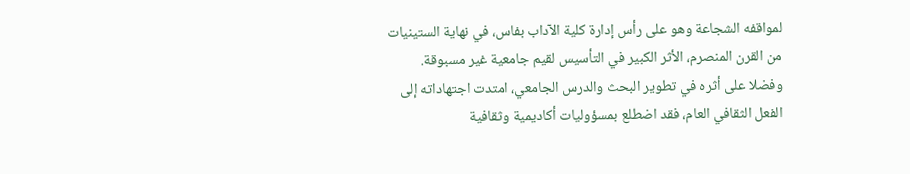لمواقفه الشجاعة وهو على رأس إدارة كلية الآداب بفاس، في نهاية الستينيات من القرن المنصرم، الأثر الكبير في التأسيس لقيم جامعية غير مسبوقة.
وفضلا على أثره في تطوير البحث والدرس الجامعي، امتدت اجتهاداته إلى الفعل الثقافي العام، فقد اضطلع بمسؤوليات أكاديمية وثقافية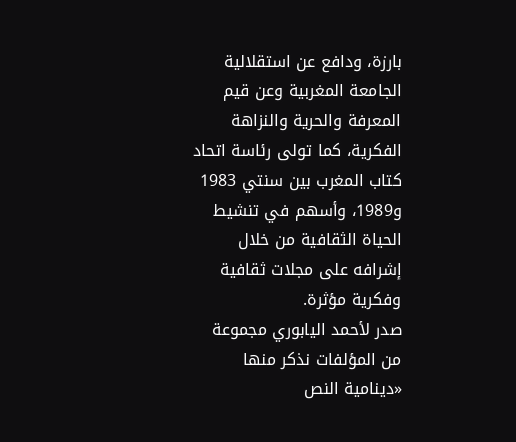بارزة، ودافع عن استقلالية الجامعة المغربية وعن قيم المعرفة والحرية والنزاهة الفكرية، كما تولى رئاسة اتحاد كتاب المغرب بين سنتي 1983 و1989، وأسهم في تنشيط الحياة الثقافية من خلال إشرافه على مجلات ثقافية وفكرية مؤثرة.
صدر لأحمد اليابوري مجموعة من المؤلفات نذكر منها «دينامية النص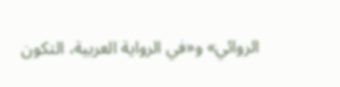الروائي» و«في الرواية العربية، التكون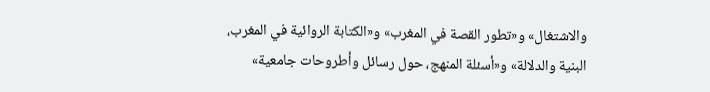والاشتغال» و«تطور القصة في المغرب» و«الكتابة الروائية في المغرب، البنية والدلالة» و«أسئلة المنهج، حول رسائل وأطروحات جامعية»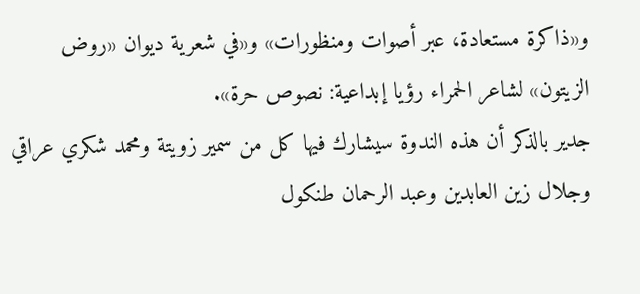و«ذاكرة مستعادة، عبر أصوات ومنظورات» و«في شعرية ديوان «روض الزيتون» لشاعر الحمراء رؤيا إبداعية: نصوص حرة».
جدير بالذكر أن هذه الندوة سيشارك فيها كل من سمير زويتة ومحمد شكري عراقي وجلال زين العابدين وعبد الرحمان طنكول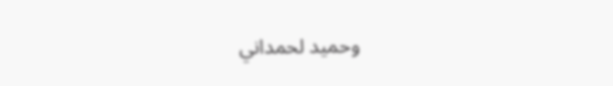وحميد لحمداني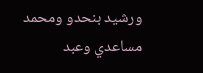ورشيد بنحدو ومحمد مساعدي وعبد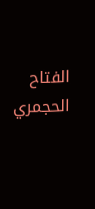الفتاح الحجمري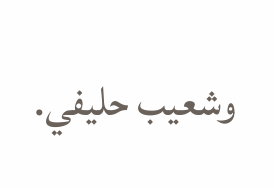وشعيب حليفي.